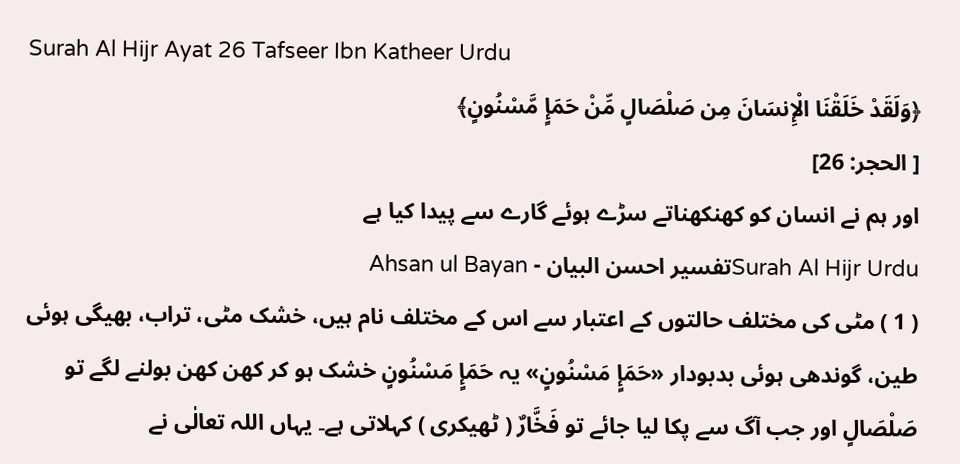Surah Al Hijr Ayat 26 Tafseer Ibn Katheer Urdu
﴿وَلَقَدْ خَلَقْنَا الْإِنسَانَ مِن صَلْصَالٍ مِّنْ حَمَإٍ مَّسْنُونٍ﴾
[ الحجر: 26]
اور ہم نے انسان کو کھنکھناتے سڑے ہوئے گارے سے پیدا کیا ہے
Surah Al Hijr Urduتفسیر احسن البیان - Ahsan ul Bayan
( 1 ) مٹی کی مختلف حالتوں کے اعتبار سے اس کے مختلف نام ہیں، خشک مٹی، تراب، بھیگی ہوئی طین، گوندھی ہوئی بدبودار «حَمَإٍ مَسْنُونٍ» یہ حَمَإٍ مَسْنُونٍ خشک ہو کر کھن کھن بولنے لگے تو صَلْصَالٍ اور جب آگ سے پکا لیا جائے تو فَخَّارٌ ( ٹھیکری ) کہلاتی ہے۔ یہاں اللہ تعالٰی نے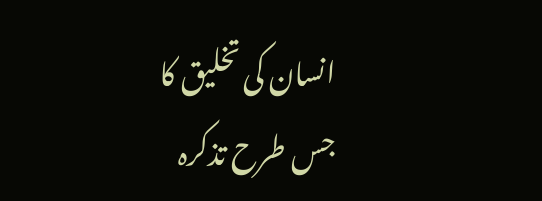انسان کی تخلیق کا جس طرح تذکرہ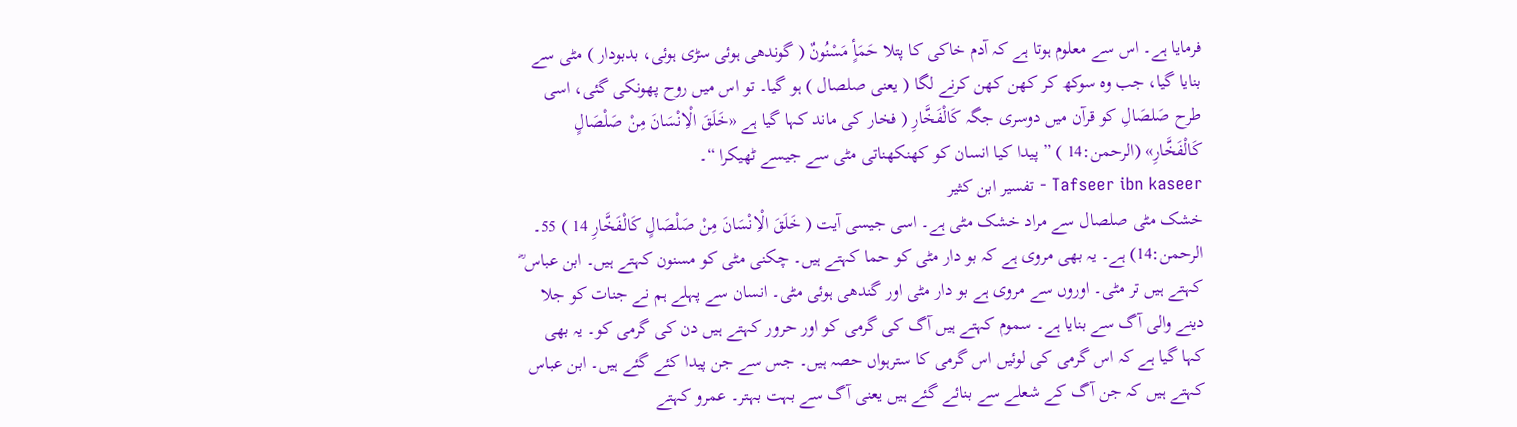فرمایا ہے۔ اس سے معلوم ہوتا ہے کہ آدم خاکی کا پتلا حَمَأٍ مَسْنُونٌ ( گوندھی ہوئی سڑی ہوئی، بدبودار ) مٹی سے بنایا گیا، جب وہ سوکھ کر کھن کھن کرنے لگا ( یعنی صلصال ) ہو گیا۔ تو اس میں روح پھونکی گئی، اسی طرح صَلصَالِ کو قرآن میں دوسری جگہ كَالْفَخَّارِ ( فخار کی ماند کہا گیا ہے «خَلَقَ الْاِنْسَانَ مِنْ صَلْصَالٍ كَالْفَخَّارِ» (الرحمن:14 ) ” پیدا کیا انسان کو کھنکھناتی مٹی سے جیسے ٹھیکرا “۔
Tafseer ibn kaseer - تفسیر ابن کثیر
خشک مٹی صلصال سے مراد خشک مٹی ہے۔ اسی جیسی آیت ( خَلَقَ الْاِنْسَانَ مِنْ صَلْصَالٍ كَالْفَخَّارِ 14 ) 55۔ الرحمن:14) ہے۔ یہ بھی مروی ہے کہ بو دار مٹی کو حما کہتے ہیں۔ چکنی مٹی کو مسنون کہتے ہیں۔ ابن عباس ؓ کہتے ہیں تر مٹی۔ اوروں سے مروی ہے بو دار مٹی اور گندھی ہوئی مٹی۔ انسان سے پہلے ہم نے جنات کو جلا دینے والی آگ سے بنایا ہے۔ سموم کہتے ہیں آگ کی گرمی کو اور حرور کہتے ہیں دن کی گرمی کو۔ یہ بھی کہا گیا ہے کہ اس گرمی کی لوئیں اس گرمی کا سترہواں حصہ ہیں۔ جس سے جن پیدا کئے گئے ہیں۔ ابن عباس کہتے ہیں کہ جن آگ کے شعلے سے بنائے گئے ہیں یعنی آگ سے بہت بہتر۔ عمرو کہتے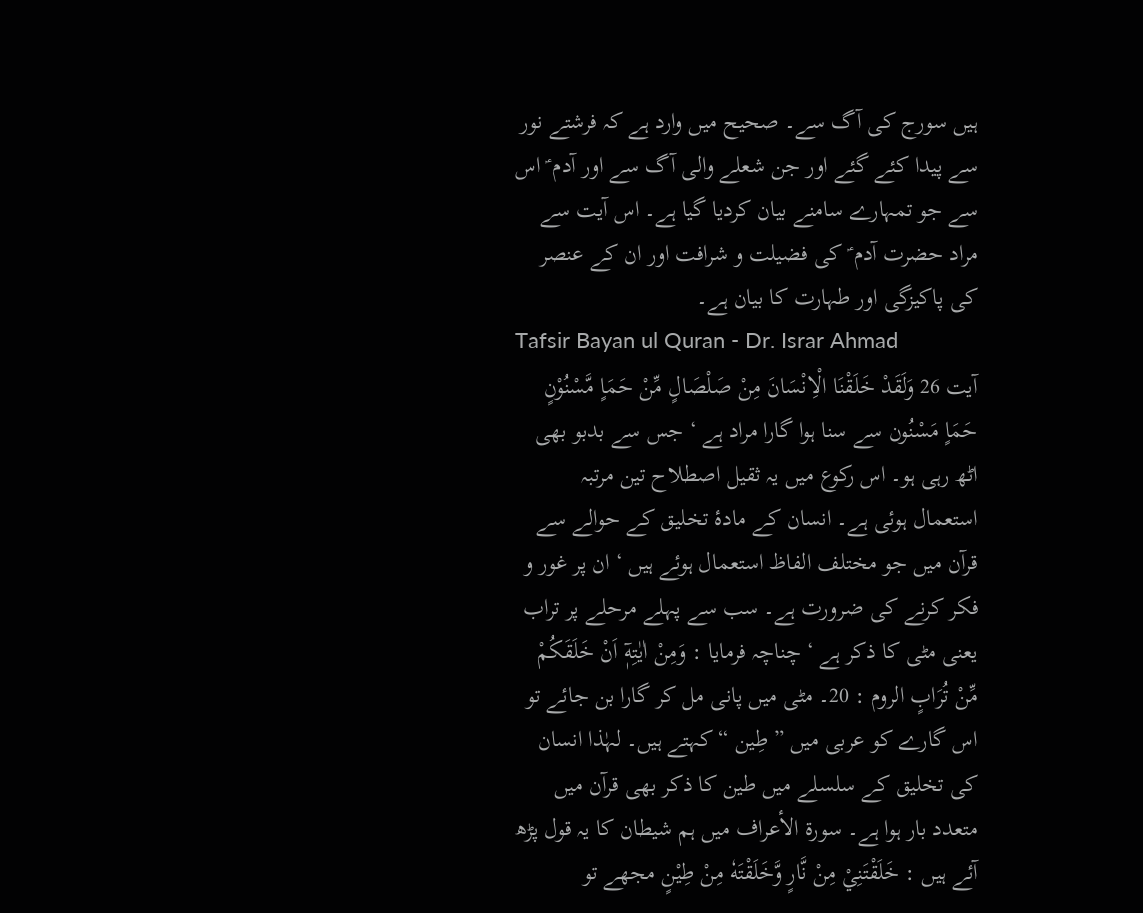ہیں سورج کی آگ سے۔ صحیح میں وارد ہے کہ فرشتے نور سے پیدا کئے گئے اور جن شعلے والی آگ سے اور آدم ؑ اس سے جو تمہارے سامنے بیان کردیا گیا ہے۔ اس آیت سے مراد حضرت آدم ؑ کی فضیلت و شرافت اور ان کے عنصر کی پاکیزگی اور طہارت کا بیان ہے۔
Tafsir Bayan ul Quran - Dr. Israr Ahmad
آیت 26 وَلَقَدْ خَلَقْنَا الْاِنْسَانَ مِنْ صَلْصَالٍ مِّنْ حَمَاٍ مَّسْنُوْنٍ حَمَاٍ مَسْنُون سے سنا ہوا گارا مراد ہے ‘ جس سے بدبو بھی اٹھ رہی ہو۔ اس رکوع میں یہ ثقیل اصطلاح تین مرتبہ استعمال ہوئی ہے۔ انسان کے مادۂ تخلیق کے حوالے سے قرآن میں جو مختلف الفاظ استعمال ہوئے ہیں ‘ ان پر غور و فکر کرنے کی ضرورت ہے۔ سب سے پہلے مرحلے پر تراب یعنی مٹی کا ذکر ہے ‘ چناچہ فرمایا : وَمِنْ اٰيٰتِهٖٓ اَنْ خَلَقَكُمْ مِّنْ تُرَابٍ الروم : 20۔ مٹی میں پانی مل کر گارا بن جائے تو اس گارے کو عربی میں ” طِین “ کہتے ہیں۔ لہٰذا انسان کی تخلیق کے سلسلے میں طین کا ذکر بھی قرآن میں متعدد بار ہوا ہے۔ سورة الأعراف میں ہم شیطان کا یہ قول پڑھ آئے ہیں : خَلَقْتَنِيْ مِنْ نَّارٍ وَّخَلَقْتَهٗ مِنْ طِيْنٍ مجھے تو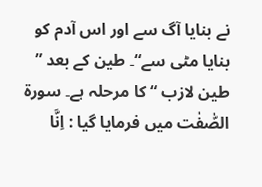نے بنایا آگ سے اور اس آدم کو بنایا مٹی سے“۔ طین کے بعد ” طین لازب “ کا مرحلہ ہے۔ سورة الصّٰفٰت میں فرمایا گیا : اِنَّا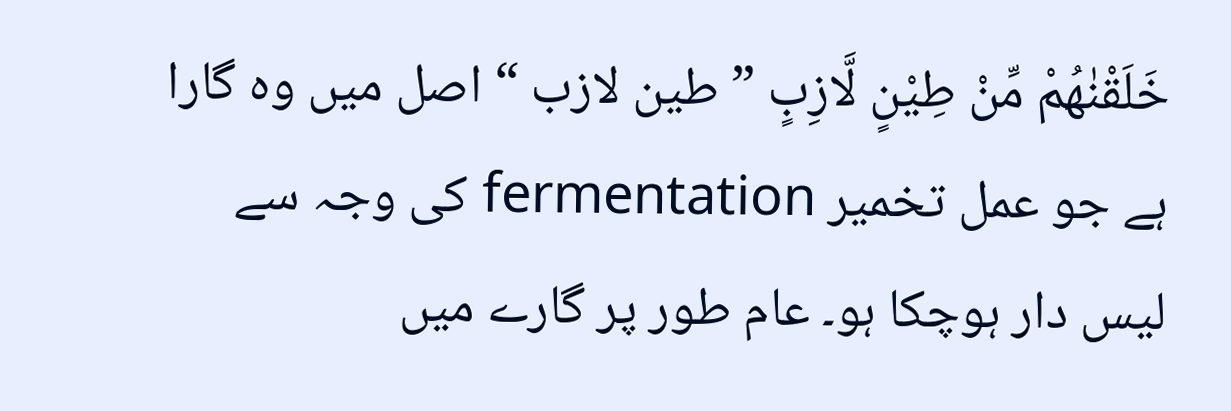خَلَقْنٰهُمْ مِّنْ طِيْنٍ لَّازِبٍ ” طین لازب “ اصل میں وہ گارا ہے جو عمل تخمیر fermentation کی وجہ سے لیس دار ہوچکا ہو۔ عام طور پر گارے میں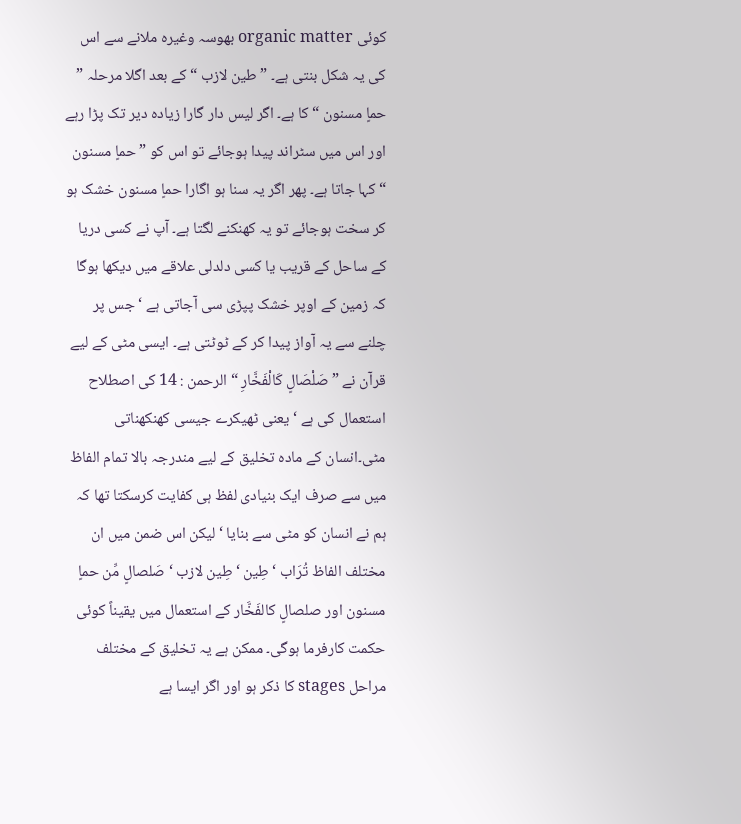کوئی organic matter بھوسہ وغیرہ ملانے سے اس کی یہ شکل بنتی ہے۔ ” طین لازب “ کے بعد اگلا مرحلہ ” حماٍ مسنون “ کا ہے۔ اگر لیس دار گارا زیادہ دیر تک پڑا رہے اور اس میں سٹراند پیدا ہوجائے تو اس کو ” حماٍ مسنون “ کہا جاتا ہے۔ پھر اگر یہ سنا ہو اگارا حماٍ مسنون خشک ہو کر سخت ہوجائے تو یہ کھنکنے لگتا ہے۔ آپ نے کسی دریا کے ساحل کے قریب یا کسی دلدلی علاقے میں دیکھا ہوگا کہ زمین کے اوپر خشک پپڑی سی آجاتی ہے ‘ جس پر چلنے سے یہ آواز پیدا کر کے ٹوٹتی ہے۔ ایسی مٹی کے لیے قرآن نے ” صَلْصَالٍ كَالْفَخَّارِ “ الرحمن : 14 کی اصطلاح استعمال کی ہے ‘ یعنی ٹھیکرے جیسی کھنکھناتی مٹی۔انسان کے مادہ تخلیق کے لیے مندرجہ بالا تمام الفاظ میں سے صرف ایک بنیادی لفظ ہی کفایت کرسکتا تھا کہ ہم نے انسان کو مٹی سے بنایا ‘ لیکن اس ضمن میں ان مختلف الفاظ تُرَاب ‘ طِین ‘ طِین لازب ‘ صَلصالٍ مِّن حماٍ مسنون اور صلصالٍ کالفَخَّار کے استعمال میں یقیناً کوئی حکمت کارفرما ہوگی۔ ممکن ہے یہ تخلیق کے مختلف مراحل stages کا ذکر ہو اور اگر ایسا ہے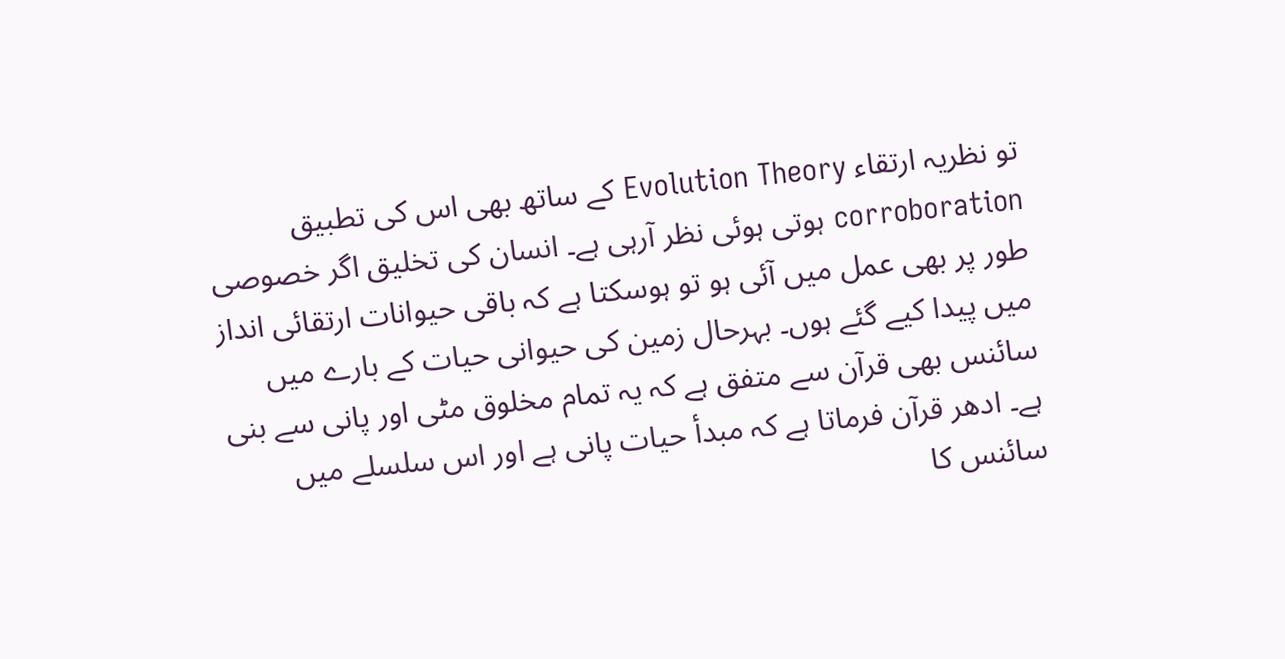تو نظریہ ارتقاء Evolution Theory کے ساتھ بھی اس کی تطبیق corroboration ہوتی ہوئی نظر آرہی ہے۔ انسان کی تخلیق اگر خصوصی طور پر بھی عمل میں آئی ہو تو ہوسکتا ہے کہ باقی حیوانات ارتقائی انداز میں پیدا کیے گئے ہوں۔ بہرحال زمین کی حیوانی حیات کے بارے میں سائنس بھی قرآن سے متفق ہے کہ یہ تمام مخلوق مٹی اور پانی سے بنی ہے۔ ادھر قرآن فرماتا ہے کہ مبدأ حیات پانی ہے اور اس سلسلے میں سائنس کا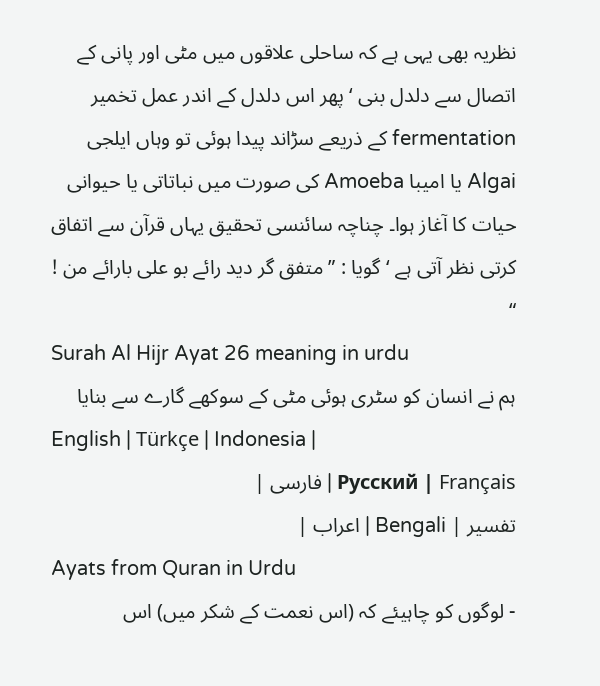نظریہ بھی یہی ہے کہ ساحلی علاقوں میں مٹی اور پانی کے اتصال سے دلدل بنی ‘ پھر اس دلدل کے اندر عمل تخمیر fermentation کے ذریعے سڑاند پیدا ہوئی تو وہاں ایلجی Algai یا امیبا Amoeba کی صورت میں نباتاتی یا حیوانی حیات کا آغاز ہوا۔ چناچہ سائنسی تحقیق یہاں قرآن سے اتفاق کرتی نظر آتی ہے ‘ گویا : ” متفق گر دید رائے بو علی بارائے من ! “
Surah Al Hijr Ayat 26 meaning in urdu
ہم نے انسان کو سٹری ہوئی مٹی کے سوکھے گارے سے بنایا
English | Türkçe | Indonesia |
Русский | Français | فارسی |
تفسير | Bengali | اعراب |
Ayats from Quran in Urdu
- لوگوں کو چاہیئے کہ (اس نعمت کے شکر میں) اس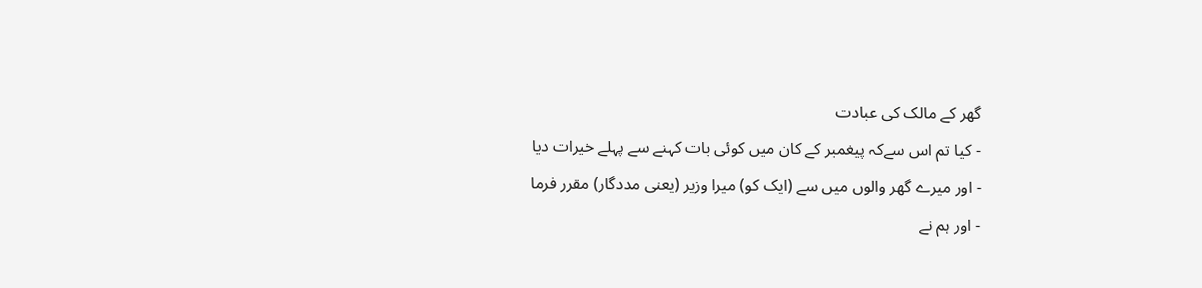گھر کے مالک کی عبادت
- کیا تم اس سےکہ پیغمبر کے کان میں کوئی بات کہنے سے پہلے خیرات دیا
- اور میرے گھر والوں میں سے (ایک کو) میرا وزیر (یعنی مددگار) مقرر فرما
- اور ہم نے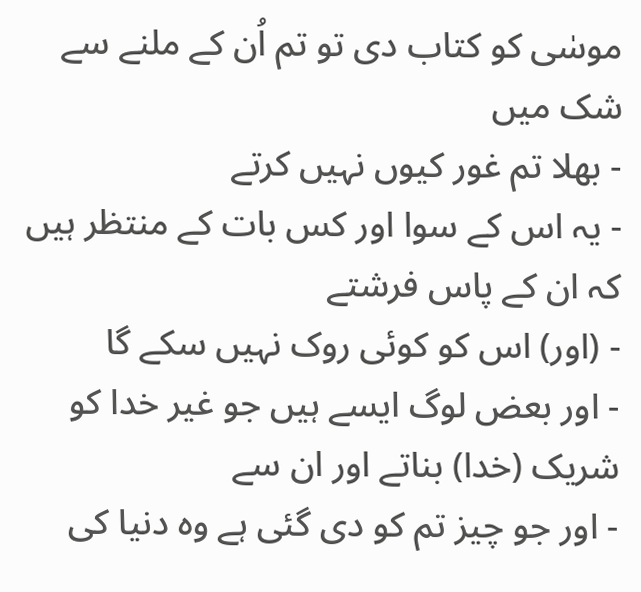موسٰی کو کتاب دی تو تم اُن کے ملنے سے شک میں
- بھلا تم غور کیوں نہیں کرتے
- یہ اس کے سوا اور کس بات کے منتظر ہیں کہ ان کے پاس فرشتے
- (اور) اس کو کوئی روک نہیں سکے گا
- اور بعض لوگ ایسے ہیں جو غیر خدا کو شریک (خدا) بناتے اور ان سے
- اور جو چیز تم کو دی گئی ہے وہ دنیا کی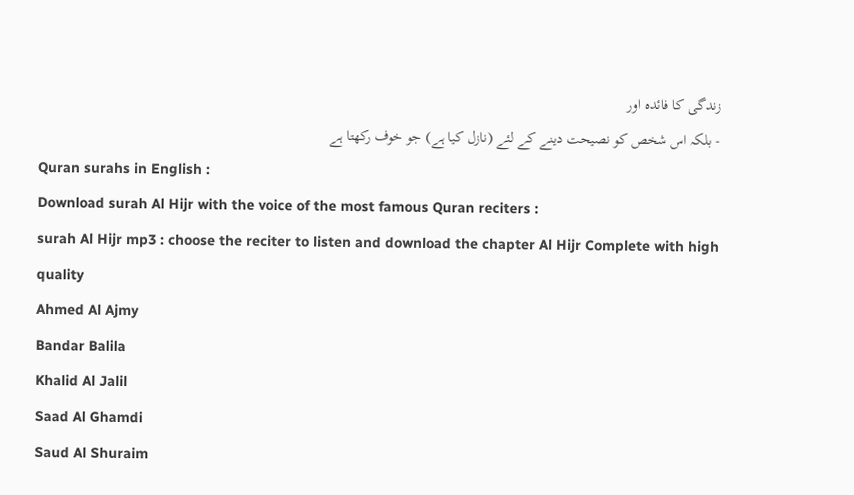زندگی کا فائدہ اور
- بلکہ اس شخص کو نصیحت دینے کے لئے (نازل کیا ہے) جو خوف رکھتا ہے
Quran surahs in English :
Download surah Al Hijr with the voice of the most famous Quran reciters :
surah Al Hijr mp3 : choose the reciter to listen and download the chapter Al Hijr Complete with high quality
Ahmed Al Ajmy
Bandar Balila
Khalid Al Jalil
Saad Al Ghamdi
Saud Al Shuraim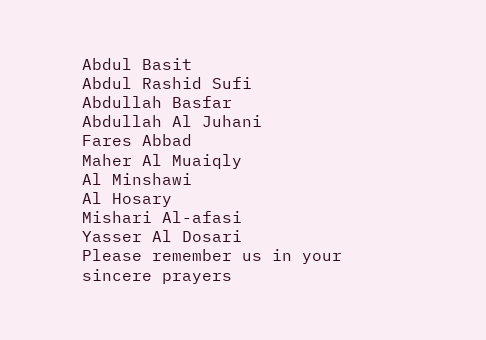Abdul Basit
Abdul Rashid Sufi
Abdullah Basfar
Abdullah Al Juhani
Fares Abbad
Maher Al Muaiqly
Al Minshawi
Al Hosary
Mishari Al-afasi
Yasser Al Dosari
Please remember us in your sincere prayers